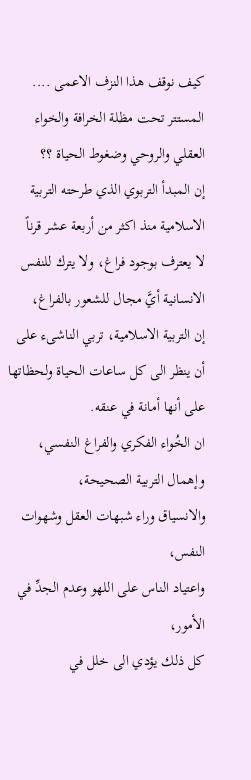كيف نوقف هذا النزف الاعمى ....
المستتر تحت مظلة الخرافة والخواء العقلي والروحي وضغوط الحياة ؟؟
إن المبدأ التربوي الذي طرحته التربية الاسلامية منذ اكثر من أربعة عشر قرناً
لا يعترف بوجود فراغ، ولا يترك للنفس الانسانية أيَّ مجال للشعور بالفراغ،
إن التربية الاسلامية، تربي الناشىء على أن ينظر الى كل ساعات الحياة ولحظاتها
على أنها أمانة في عنقه.
ان الخُواء الفكري والفراغ النفسي، وإهمال التربية الصحيحة،
والانسياق وراء شبهات العقل وشهوات النفس،
واعتياد الناس على اللهو وعدم الجدِّ في الأمور،
كل ذلك يؤدي الى خلل في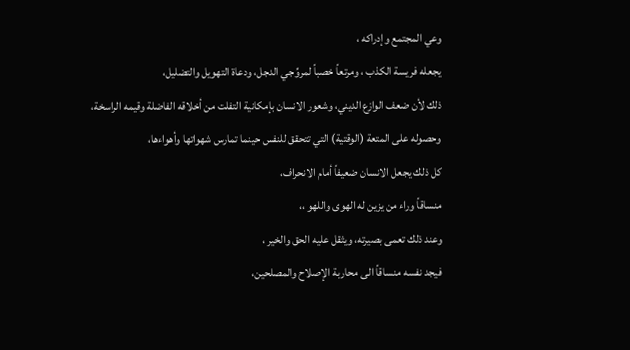وعي المجتمع وإدراكه ،
يجعله فريسة الكذب ، ومرتعاً خصباً لمروِّجي الدجل، ودعاة التهويل والتضليل،
ذلك لأن ضعف الوازع الديني، وشعور الانسان بإمكانية التفلت من أخلاقه الفاضلة وقيمه الراسخة،
وحصوله على المتعة (الوقتية) التي تتحقق للنفس حينما تمارس شهواتها وأهواءها،
كل ذلك يجعل الانسان ضعيفاً أمام الانحراف،
منساقاً وراء من يزين له الهوى واللهو ،،
وعند ذلك تعمى بصيرته، ويثقل عليه الحق والخير ،
فيجد نفسه منساقاً الى محاربة الإصلاح والمصلحين،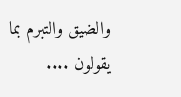والضيق والتبرم بما يقولون ....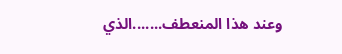وعند هذا المنعطف.......الذي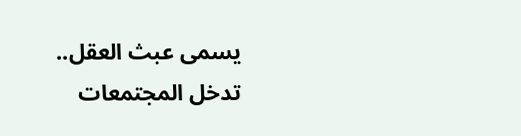يسمى عبث العقل..
تدخل المجتمعات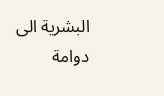البشرية الى دوامة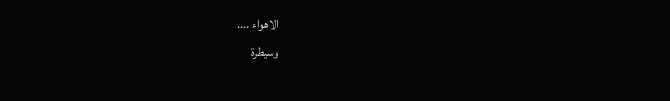الاهواء ....
وسيطرة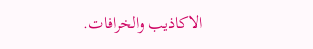الاكاذيب والخرافات.